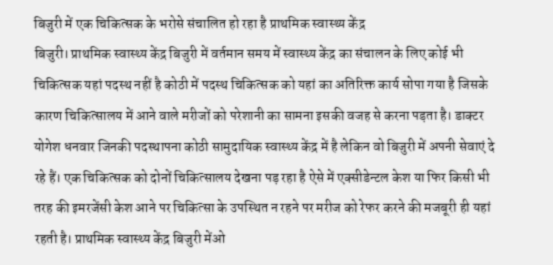बिजुरी में एक चिकित्सक के भरोसे संचालित हो रहा है प्राथमिक स्वास्थ्य केंद्र
बिजुरी। प्राथमिक स्वास्थ्य केंद्र बिजुरी में वर्तमान समय में स्वास्थ्य केंद्र का संचालन के लिए कोई भी चिकित्सक यहां पदस्थ नहीं है कोठी में पदस्थ चिकित्सक को यहां का अतिरिक्त कार्य सोपा गया है जिसके कारण चिकित्सालय में आने वाले मरीजों को परेशानी का सामना इसकी वजह से करना पड़ता है। डाक्टर योगेश धनवार जिनकी पदस्थापना कोठी सामुदायिक स्वास्थ्य केंद्र में है लेकिन वो बिजुरी में अपनी सेवाएं दे रहे हैं। एक चिकित्सक को दोनों चिकित्सालय देखना पड़ रहा है ऐसे में एक्सीडेन्टल केश या फिर किसी भी तरह की इमरजेंसी केश आने पर चिकित्सा के उपस्थित न रहने पर मरीज को रेफर करने की मजबूरी ही यहां रहती है। प्राथमिक स्वास्थ्य केंद्र बिजुरी मेंओ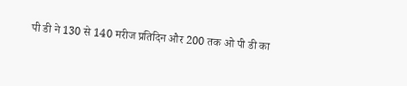पी डी ने 130 से 140 मरीज प्रतिदिन और 200 तक ओ पी डी का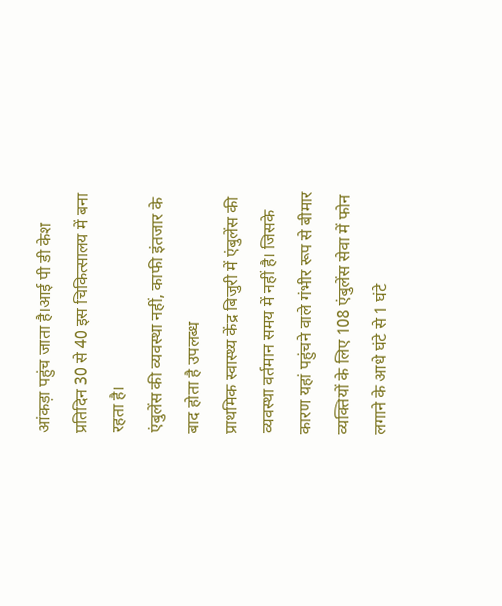आंकड़ा पहुंच जाता है।आई पी डी केश प्रतिदिन 30 से 40 इस चिकित्सालय में बना रहता है।
एंबुलेंस की व्यवस्था नहीं, काफी इंतजार के बाद होता है उपलब्ध
प्राथमिक स्वास्थ्य केंद्र बिजुरी में एंबुलेंस की व्यवस्था वर्तमान समय में नहीं है। जिसके कारण यहां पहुंचने वाले गंभीर रूप से बीमार व्यक्तियों के लिए 108 एंबुलेंस सेवा में फोन लगाने के आधे घंटे से 1 घंटे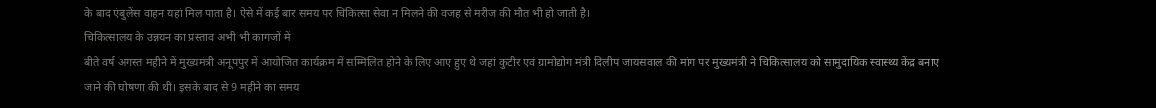के बाद एंबुलेंस वाहन यहां मिल पाता है। ऐसे में कई बार समय पर चिकित्सा सेवा न मिलने की वजह से मरीज की मौत भी हो जाती है।
चिकित्सालय के उन्नयन का प्रस्ताव अभी भी कागजों में
बीते वर्ष अगस्त महीने में मुख्यमंत्री अनूपपुर में आयोजित कार्यक्रम में सम्मिलित होने के लिए आए हुए थे जहां कुटीर एवं ग्रामोद्योग मंत्री दिलीप जायसवाल की मांग पर मुख्यमंत्री ने चिकित्सालय को सामुदायिक स्वास्थ्य केंद्र बनाए जाने की घोषणा की थी। इसके बाद से 9 महीने का समय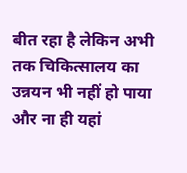बीत रहा है लेकिन अभी तक चिकित्सालय का उन्नयन भी नहीं हो पाया और ना ही यहां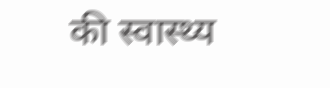की स्वास्थ्य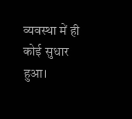व्यवस्था में ही कोई सुधार हुआ।